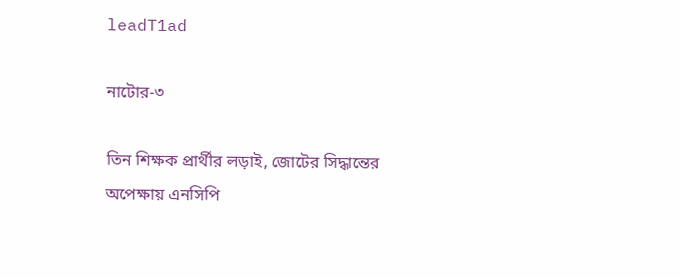leadT1ad

নাটোর-৩

তিন শিক্ষক প্রার্থীর লড়াই, জোটের সিদ্ধান্তের অপেক্ষায় এনসিপি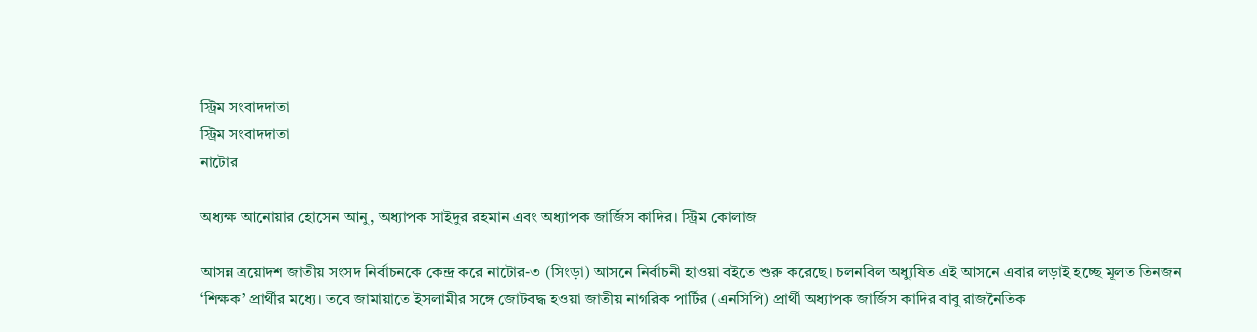স্ট্রিম সংবাদদাতা
স্ট্রিম সংবাদদাতা
নাটোর

অধ্যক্ষ আনোয়ার হোসেন আনু, অধ্যাপক সাইদুর রহমান এবং অধ্যাপক জার্জিস কাদির। স্ট্রিম কোলাজ

আসন্ন ত্রয়োদশ জাতীয় সংসদ নির্বাচনকে কেন্দ্র করে নাটোর-৩ (সিংড়া) আসনে নির্বাচনী হাওয়া বইতে শুরু করেছে। চলনবিল অধ্যুষিত এই আসনে এবার লড়াই হচ্ছে মূলত তিনজন ‘শিক্ষক’ প্রার্থীর মধ্যে। তবে জামায়াতে ইসলামীর সঙ্গে জোটবদ্ধ হওয়া জাতীয় নাগরিক পার্টির (এনসিপি) প্রার্থী অধ্যাপক জার্জিস কাদির বাবু রাজনৈতিক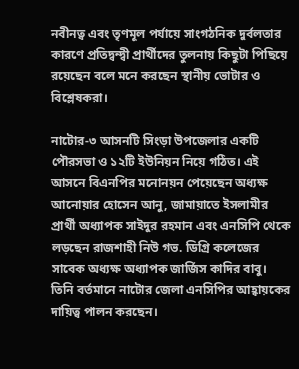নবীনত্ব এবং তৃণমূল পর্যায়ে সাংগঠনিক দুর্বলতার কারণে প্রতিদ্বন্দ্বী প্রার্থীদের তুলনায় কিছুটা পিছিয়ে রয়েছেন বলে মনে করছেন স্থানীয় ভোটার ও বিশ্লেষকরা।

নাটোর-৩ আসনটি সিংড়া উপজেলার একটি পৌরসভা ও ১২টি ইউনিয়ন নিয়ে গঠিত। এই আসনে বিএনপির মনোনয়ন পেয়েছেন অধ্যক্ষ আনোয়ার হোসেন আনু, জামায়াতে ইসলামীর প্রার্থী অধ্যাপক সাইদুর রহমান এবং এনসিপি থেকে লড়ছেন রাজশাহী নিউ গভ. ডিগ্রি কলেজের সাবেক অধ্যক্ষ অধ্যাপক জার্জিস কাদির বাবু। তিনি বর্তমানে নাটোর জেলা এনসিপির আহ্বায়কের দায়িত্ব পালন করছেন।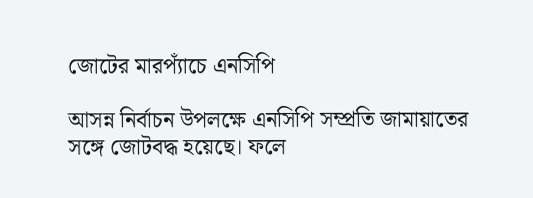জোটের মারপ্যাঁচে এনসিপি

আসন্ন নির্বাচন উপলক্ষে এনসিপি সম্প্রতি জামায়াতের সঙ্গে জোটবদ্ধ হয়েছে। ফলে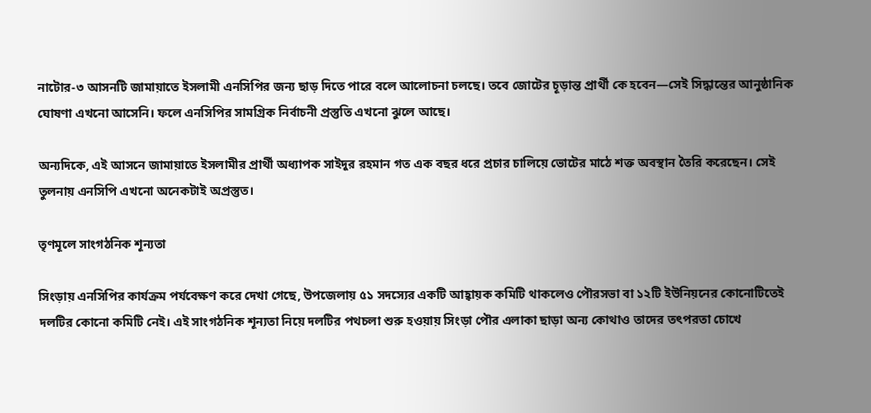নাটোর-৩ আসনটি জামায়াতে ইসলামী এনসিপির জন্য ছাড় দিতে পারে বলে আলোচনা চলছে। তবে জোটের চূড়ান্ত প্রার্থী কে হবেন—সেই সিদ্ধান্তের আনুষ্ঠানিক ঘোষণা এখনো আসেনি। ফলে এনসিপির সামগ্রিক নির্বাচনী প্রস্তুতি এখনো ঝুলে আছে।

অন্যদিকে, এই আসনে জামায়াতে ইসলামীর প্রার্থী অধ্যাপক সাইদুর রহমান গত এক বছর ধরে প্রচার চালিয়ে ভোটের মাঠে শক্ত অবস্থান তৈরি করেছেন। সেই তুলনায় এনসিপি এখনো অনেকটাই অপ্রস্তুত।

তৃণমূলে সাংগঠনিক শূন্যতা

সিংড়ায় এনসিপির কার্যক্রম পর্যবেক্ষণ করে দেখা গেছে, উপজেলায় ৫১ সদস্যের একটি আহ্বায়ক কমিটি থাকলেও পৌরসভা বা ১২টি ইউনিয়নের কোনোটিতেই দলটির কোনো কমিটি নেই। এই সাংগঠনিক শূন্যতা নিয়ে দলটির পথচলা শুরু হওয়ায় সিংড়া পৌর এলাকা ছাড়া অন্য কোথাও তাদের তৎপরতা চোখে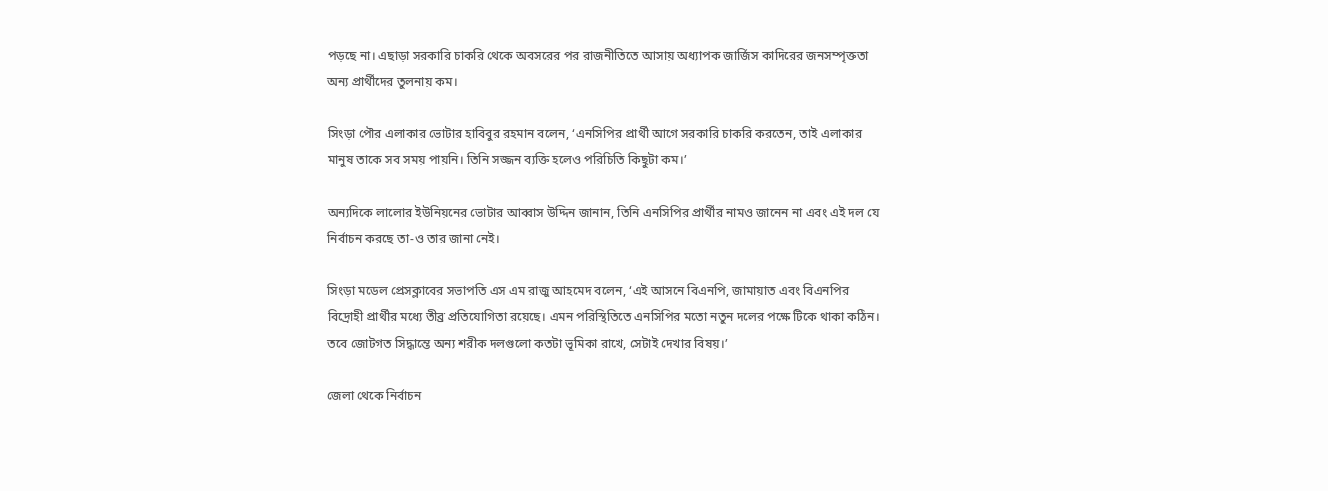পড়ছে না। এছাড়া সরকারি চাকরি থেকে অবসরের পর রাজনীতিতে আসায় অধ্যাপক জার্জিস কাদিরের জনসম্পৃক্ততা অন্য প্রার্থীদের তুলনায় কম।

সিংড়া পৌর এলাকার ভোটার হাবিবুর রহমান বলেন, ‘এনসিপির প্রার্থী আগে সরকারি চাকরি করতেন, তাই এলাকার মানুষ তাকে সব সময় পায়নি। তিনি সজ্জন ব্যক্তি হলেও পরিচিতি কিছুটা কম।’

অন্যদিকে লালোর ইউনিয়নের ভোটার আব্বাস উদ্দিন জানান, তিনি এনসিপির প্রার্থীর নামও জানেন না এবং এই দল যে নির্বাচন করছে তা-ও তার জানা নেই।

সিংড়া মডেল প্রেসক্লাবের সভাপতি এস এম রাজু আহমেদ বলেন, ‘এই আসনে বিএনপি, জামায়াত এবং বিএনপির বিদ্রোহী প্রার্থীর মধ্যে তীব্র প্রতিযোগিতা রয়েছে। এমন পরিস্থিতিতে এনসিপির মতো নতুন দলের পক্ষে টিকে থাকা কঠিন। তবে জোটগত সিদ্ধান্তে অন্য শরীক দলগুলো কতটা ভূমিকা রাখে, সেটাই দেখার বিষয়।’

জেলা থেকে নির্বাচন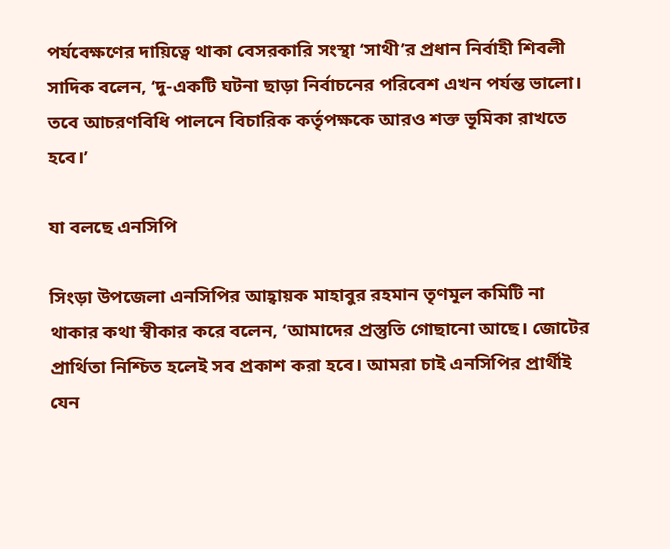পর্যবেক্ষণের দায়িত্বে থাকা বেসরকারি সংস্থা ‘সাথী’র প্রধান নির্বাহী শিবলী সাদিক বলেন, ‘দু-একটি ঘটনা ছাড়া নির্বাচনের পরিবেশ এখন পর্যন্ত ভালো। তবে আচরণবিধি পালনে বিচারিক কর্তৃপক্ষকে আরও শক্ত ভূমিকা রাখতে হবে।’

যা বলছে এনসিপি

সিংড়া উপজেলা এনসিপির আহ্বায়ক মাহাবুর রহমান তৃণমূল কমিটি না থাকার কথা স্বীকার করে বলেন, ‘আমাদের প্রস্তুতি গোছানো আছে। জোটের প্রার্থিতা নিশ্চিত হলেই সব প্রকাশ করা হবে। আমরা চাই এনসিপির প্রার্থীই যেন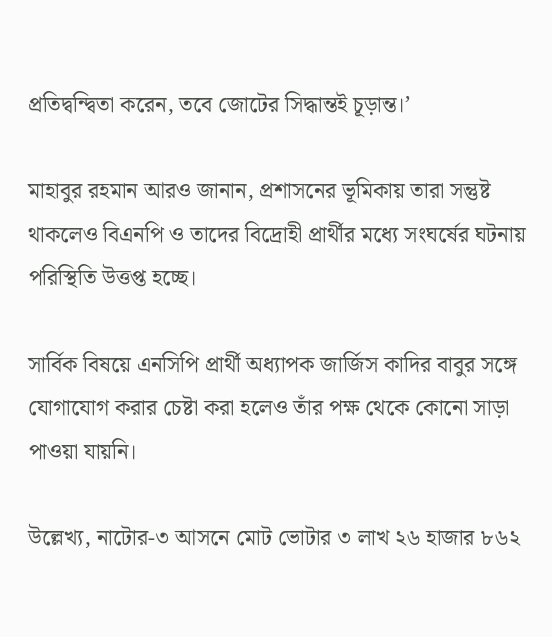প্রতিদ্বন্দ্বিতা করেন, তবে জোটের সিদ্ধান্তই চূড়ান্ত।’

মাহাবুর রহমান আরও জানান, প্রশাসনের ভূমিকায় তারা সন্তুষ্ট থাকলেও বিএনপি ও তাদের বিদ্রোহী প্রার্থীর মধ্যে সংঘর্ষের ঘটনায় পরিস্থিতি উত্তপ্ত হচ্ছে।

সার্বিক বিষয়ে এনসিপি প্রার্থী অধ্যাপক জার্জিস কাদির বাবুর সঙ্গে যোগাযোগ করার চেষ্টা করা হলেও তাঁর পক্ষ থেকে কোনো সাড়া পাওয়া যায়নি।

উল্লেখ্য, নাটোর-৩ আসনে মোট ভোটার ৩ লাখ ২৬ হাজার ৮৬২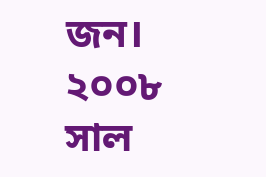জন। ২০০৮ সাল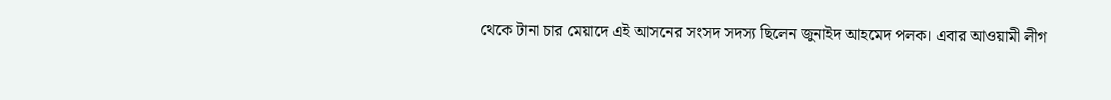থেকে টানা চার মেয়াদে এই আসনের সংসদ সদস্য ছিলেন জুনাইদ আহমেদ পলক। এবার আওয়ামী লীগ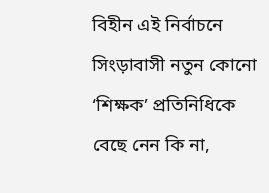বিহীন এই নির্বাচনে সিংড়াবাসী নতুন কোনো ‘শিক্ষক’ প্রতিনিধিকে বেছে নেন কি না,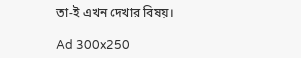তা-ই এখন দেখার বিষয়।

Ad 300x250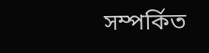সম্পর্কিত